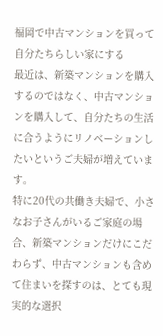福岡で中古マンションを買って自分たちらしい家にする
最近は、新築マンションを購入するのではなく、中古マンションを購入して、自分たちの生活に合うようにリノベーションしたいというご夫婦が増えています。
特に20代の共働き夫婦で、小さなお子さんがいるご家庭の場合、新築マンションだけにこだわらず、中古マンションも含めて住まいを探すのは、とても現実的な選択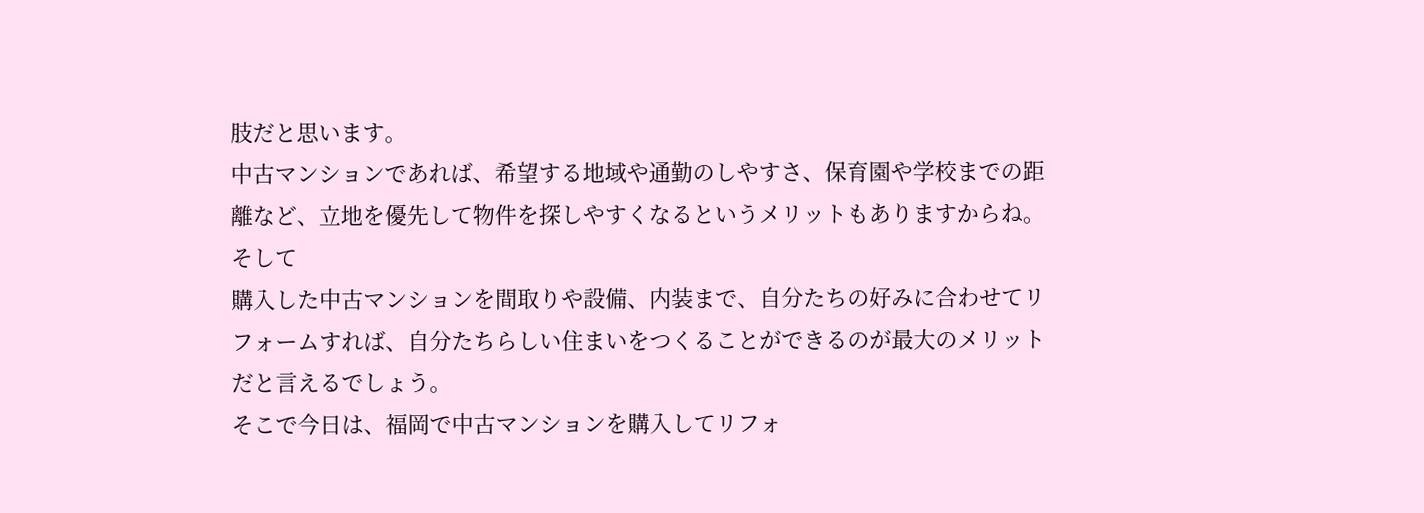肢だと思います。
中古マンションであれば、希望する地域や通勤のしやすさ、保育園や学校までの距離など、立地を優先して物件を探しやすくなるというメリットもありますからね。
そして
購入した中古マンションを間取りや設備、内装まで、自分たちの好みに合わせてリフォームすれば、自分たちらしい住まいをつくることができるのが最大のメリットだと言えるでしょう。
そこで今日は、福岡で中古マンションを購入してリフォ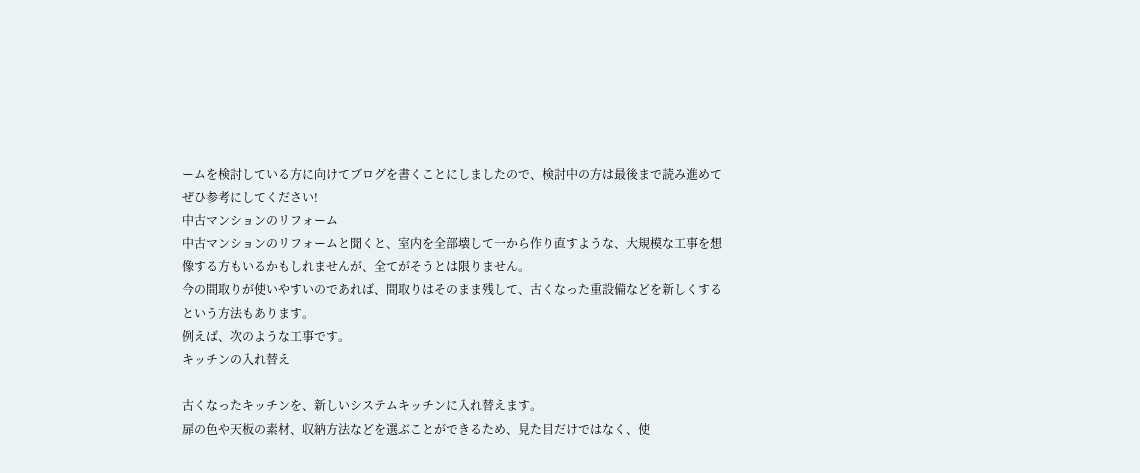ームを検討している方に向けてブログを書くことにしましたので、検討中の方は最後まで読み進めてぜひ参考にしてください!
中古マンションのリフォーム
中古マンションのリフォームと聞くと、室内を全部壊して一から作り直すような、大規模な工事を想像する方もいるかもしれませんが、全てがそうとは限りません。
今の間取りが使いやすいのであれば、間取りはそのまま残して、古くなった重設備などを新しくするという方法もあります。
例えば、次のような工事です。
キッチンの入れ替え

古くなったキッチンを、新しいシステムキッチンに入れ替えます。
扉の色や天板の素材、収納方法などを選ぶことができるため、見た目だけではなく、使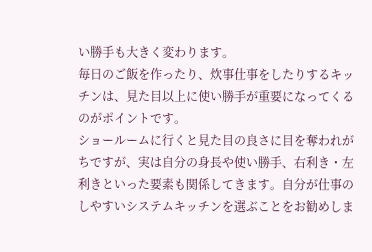い勝手も大きく変わります。
毎日のご飯を作ったり、炊事仕事をしたりするキッチンは、見た目以上に使い勝手が重要になってくるのがポイントです。
ショールームに行くと見た目の良さに目を奪われがちですが、実は自分の身長や使い勝手、右利き・左利きといった要素も関係してきます。自分が仕事のしやすいシステムキッチンを選ぶことをお勧めしま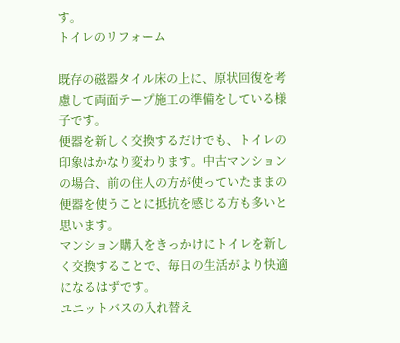す。
トイレのリフォーム

既存の磁器タイル床の上に、原状回復を考慮して両面テープ施工の準備をしている様子です。
便器を新しく交換するだけでも、トイレの印象はかなり変わります。中古マンションの場合、前の住人の方が使っていたままの便器を使うことに抵抗を感じる方も多いと思います。
マンション購入をきっかけにトイレを新しく交換することで、毎日の生活がより快適になるはずです。
ユニットバスの入れ替え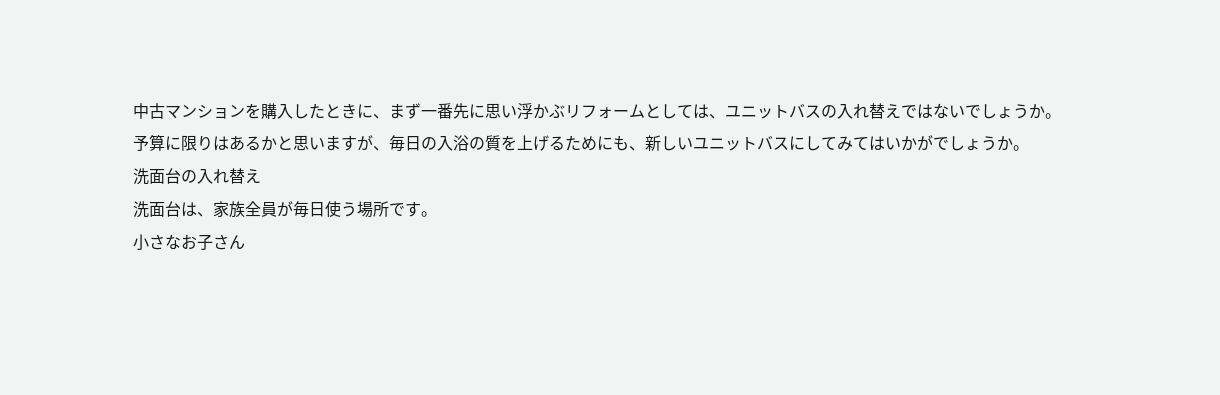中古マンションを購入したときに、まず一番先に思い浮かぶリフォームとしては、ユニットバスの入れ替えではないでしょうか。
予算に限りはあるかと思いますが、毎日の入浴の質を上げるためにも、新しいユニットバスにしてみてはいかがでしょうか。
洗面台の入れ替え
洗面台は、家族全員が毎日使う場所です。
小さなお子さん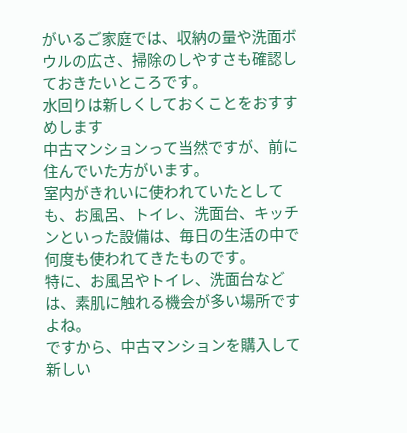がいるご家庭では、収納の量や洗面ボウルの広さ、掃除のしやすさも確認しておきたいところです。
水回りは新しくしておくことをおすすめします
中古マンションって当然ですが、前に住んでいた方がいます。
室内がきれいに使われていたとしても、お風呂、トイレ、洗面台、キッチンといった設備は、毎日の生活の中で何度も使われてきたものです。
特に、お風呂やトイレ、洗面台などは、素肌に触れる機会が多い場所ですよね。
ですから、中古マンションを購入して新しい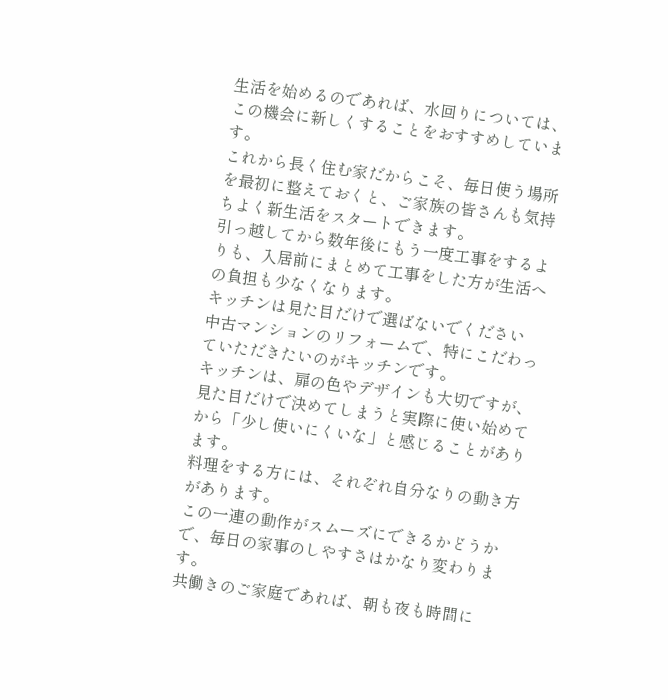生活を始めるのであれば、水回りについては、この機会に新しくすることをおすすめしています。
これから長く住む家だからこそ、毎日使う場所を最初に整えておくと、ご家族の皆さんも気持ちよく新生活をスタートできます。
引っ越してから数年後にもう一度工事をするよりも、入居前にまとめて工事をした方が生活への負担も少なくなります。
キッチンは見た目だけで選ばないでください
中古マンションのリフォームで、特にこだわっていただきたいのがキッチンです。
キッチンは、扉の色やデザインも大切ですが、見た目だけで決めてしまうと実際に使い始めてから「少し使いにくいな」と感じることがあります。
料理をする方には、それぞれ自分なりの動き方があります。
この一連の動作がスムーズにできるかどうかで、毎日の家事のしやすさはかなり変わります。
共働きのご家庭であれば、朝も夜も時間に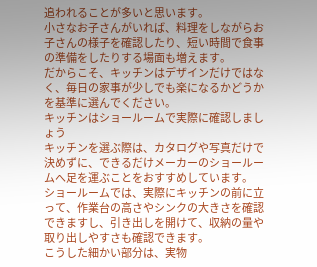追われることが多いと思います。
小さなお子さんがいれば、料理をしながらお子さんの様子を確認したり、短い時間で食事の準備をしたりする場面も増えます。
だからこそ、キッチンはデザインだけではなく、毎日の家事が少しでも楽になるかどうかを基準に選んでください。
キッチンはショールームで実際に確認しましょう
キッチンを選ぶ際は、カタログや写真だけで決めずに、できるだけメーカーのショールームへ足を運ぶことをおすすめしています。
ショールームでは、実際にキッチンの前に立って、作業台の高さやシンクの大きさを確認できますし、引き出しを開けて、収納の量や取り出しやすさも確認できます。
こうした細かい部分は、実物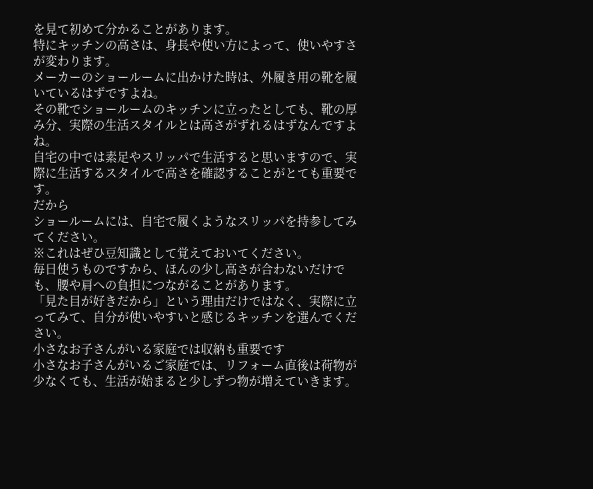を見て初めて分かることがあります。
特にキッチンの高さは、身長や使い方によって、使いやすさが変わります。
メーカーのショールームに出かけた時は、外履き用の靴を履いているはずですよね。
その靴でショールームのキッチンに立ったとしても、靴の厚み分、実際の生活スタイルとは高さがずれるはずなんですよね。
自宅の中では素足やスリッパで生活すると思いますので、実際に生活するスタイルで高さを確認することがとても重要です。
だから
ショールームには、自宅で履くようなスリッパを持参してみてください。
※これはぜひ豆知識として覚えておいてください。
毎日使うものですから、ほんの少し高さが合わないだけでも、腰や肩への負担につながることがあります。
「見た目が好きだから」という理由だけではなく、実際に立ってみて、自分が使いやすいと感じるキッチンを選んでください。
小さなお子さんがいる家庭では収納も重要です
小さなお子さんがいるご家庭では、リフォーム直後は荷物が少なくても、生活が始まると少しずつ物が増えていきます。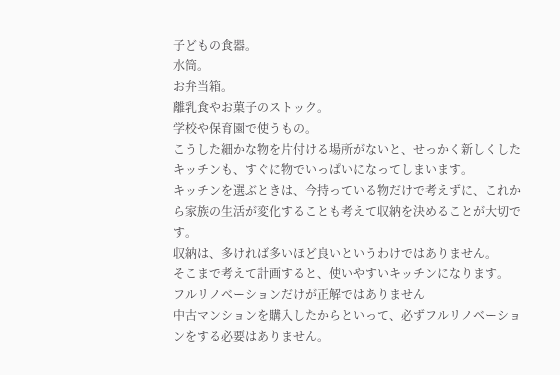子どもの食器。
水筒。
お弁当箱。
離乳食やお菓子のストック。
学校や保育園で使うもの。
こうした細かな物を片付ける場所がないと、せっかく新しくしたキッチンも、すぐに物でいっぱいになってしまいます。
キッチンを選ぶときは、今持っている物だけで考えずに、これから家族の生活が変化することも考えて収納を決めることが大切です。
収納は、多ければ多いほど良いというわけではありません。
そこまで考えて計画すると、使いやすいキッチンになります。
フルリノベーションだけが正解ではありません
中古マンションを購入したからといって、必ずフルリノベーションをする必要はありません。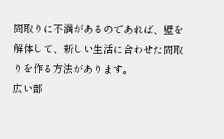間取りに不満があるのであれば、壁を解体して、新しい生活に合わせた間取りを作る方法があります。
広い部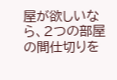屋が欲しいなら、2つの部屋の間仕切りを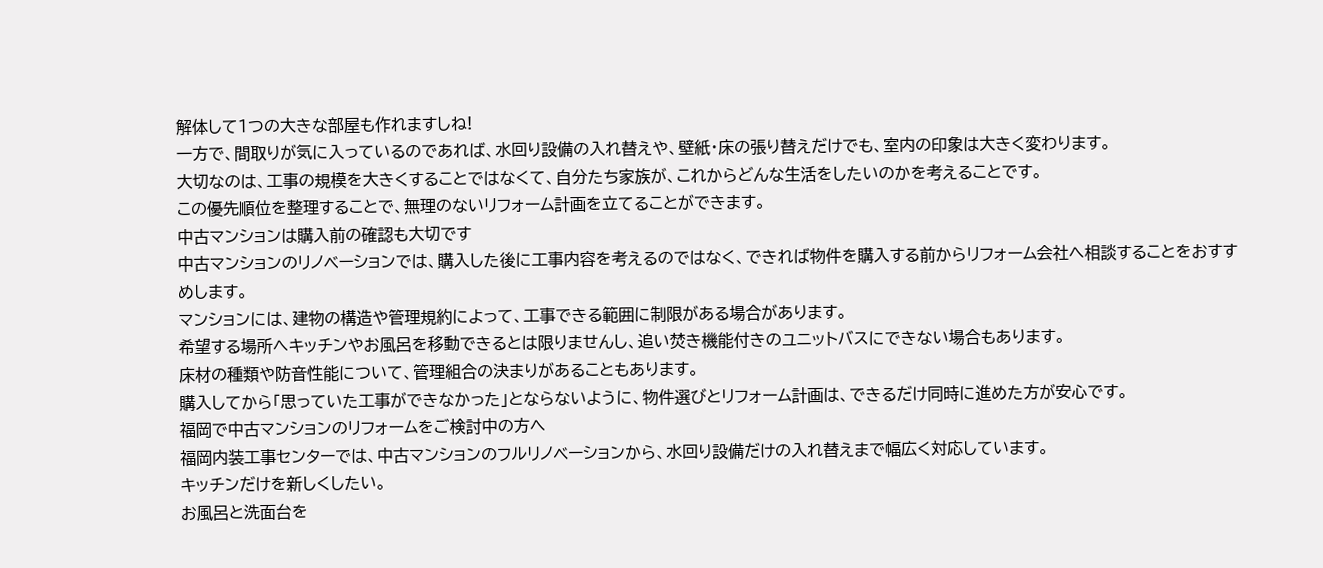解体して1つの大きな部屋も作れますしね!
一方で、間取りが気に入っているのであれば、水回り設備の入れ替えや、壁紙・床の張り替えだけでも、室内の印象は大きく変わります。
大切なのは、工事の規模を大きくすることではなくて、自分たち家族が、これからどんな生活をしたいのかを考えることです。
この優先順位を整理することで、無理のないリフォーム計画を立てることができます。
中古マンションは購入前の確認も大切です
中古マンションのリノベーションでは、購入した後に工事内容を考えるのではなく、できれば物件を購入する前からリフォーム会社へ相談することをおすすめします。
マンションには、建物の構造や管理規約によって、工事できる範囲に制限がある場合があります。
希望する場所へキッチンやお風呂を移動できるとは限りませんし、追い焚き機能付きのユニットバスにできない場合もあります。
床材の種類や防音性能について、管理組合の決まりがあることもあります。
購入してから「思っていた工事ができなかった」とならないように、物件選びとリフォーム計画は、できるだけ同時に進めた方が安心です。
福岡で中古マンションのリフォームをご検討中の方へ
福岡内装工事センターでは、中古マンションのフルリノベーションから、水回り設備だけの入れ替えまで幅広く対応しています。
キッチンだけを新しくしたい。
お風呂と洗面台を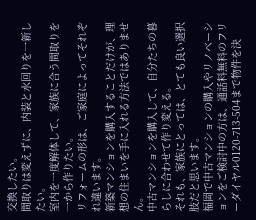交換したい。
間取りは変えずに、内装と水回りを一新したい。
室内を一度解体して、家族に合う間取りを一から作りたい。
リフォームの形は、ご家庭によってそれぞれ違います。
新築マンションを購入することだけが、理想の住まいを手に入れる方法ではありません。
中古マンションを購入して、自分たちの暮らしに合わせて作り変える。
それも、家族にとっては、とても良い選択肢だと思います。
福岡で中古マンションの購入やリノベーションをご検討中の方は、通話料無料のフリーダイヤル0120-713-504まで物件を決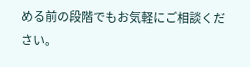める前の段階でもお気軽にご相談ください。